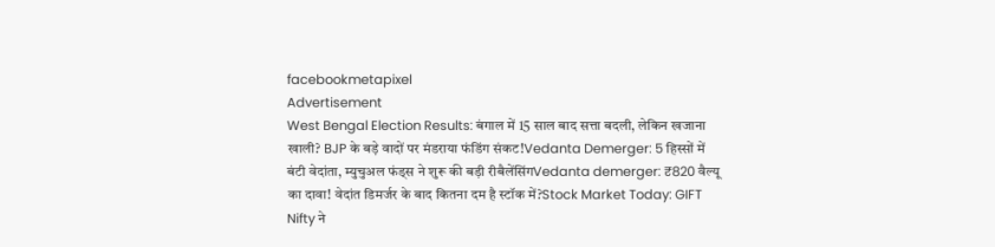facebookmetapixel
Advertisement
West Bengal Election Results: बंगाल में 15 साल बाद सत्ता बदली, लेकिन खजाना खाली? BJP के बड़े वादों पर मंडराया फंडिंग संकट!Vedanta Demerger: 5 हिस्सों में बंटी वेदांता, म्युचुअल फंड्स ने शुरू की बड़ी रीबैलेंसिंगVedanta demerger: ₹820 वैल्यू का दावा! वेदांत डिमर्जर के बाद कितना दम है स्टॉक में?Stock Market Today: GIFT Nifty ने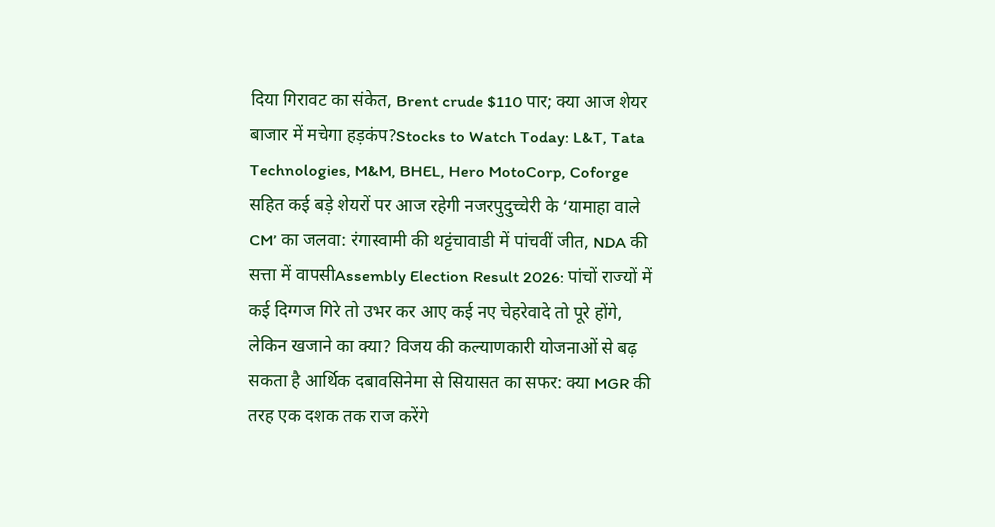दिया गिरावट का संकेत, Brent crude $110 पार; क्या आज शेयर बाजार में मचेगा हड़कंप?Stocks to Watch Today: L&T, Tata Technologies, M&M, BHEL, Hero MotoCorp, Coforge सहित कई बड़े शेयरों पर आज रहेगी नजरपुदुच्चेरी के ‘यामाहा वाले CM’ का जलवा: रंगास्वामी की थट्टंचावाडी में पांचवीं जीत, NDA की सत्ता में वापसीAssembly Election Result 2026: पांचों राज्यों में कई दिग्गज गिरे तो उभर कर आए कई नए चेहरेवादे तो पूरे होंगे, लेकिन खजाने का क्या? विजय की कल्याणकारी योजनाओं से बढ़ सकता है आर्थिक दबावसिनेमा से सियासत का सफर: क्या MGR की तरह एक दशक तक राज करेंगे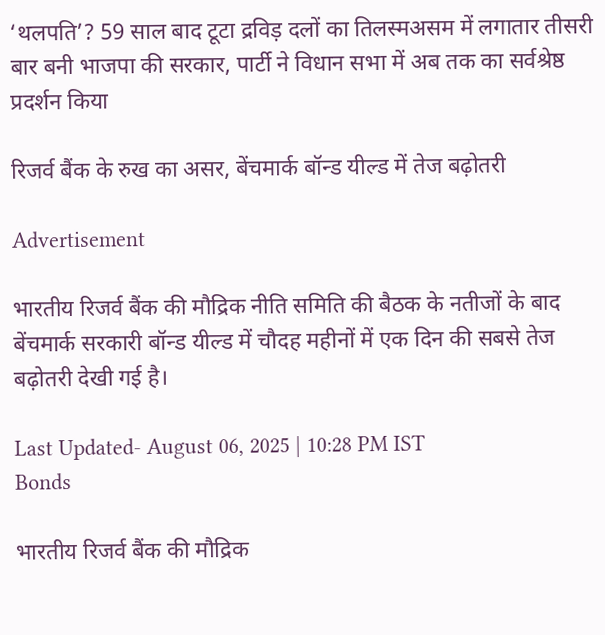‘थलपति’? 59 साल बाद टूटा द्रविड़ दलों का तिलस्मअसम में लगातार तीसरी बार बनी भाजपा की सरकार, पार्टी ने विधान सभा में अब तक का सर्वश्रेष्ठ प्रदर्शन किया

रिजर्व बैंक के रुख का असर, बेंचमार्क बॉन्ड यील्ड में तेज बढ़ोतरी

Advertisement

भारतीय रिजर्व बैंक की मौद्रिक नीति समिति की बैठक के नतीजों के बाद बेंचमार्क सरकारी बॉन्ड यील्ड में चौदह महीनों में एक दिन की सबसे तेज बढ़ोतरी देखी गई है।

Last Updated- August 06, 2025 | 10:28 PM IST
Bonds

भारतीय रिजर्व बैंक की मौद्रिक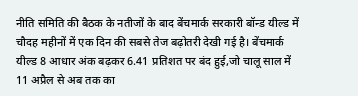नीति समिति की बैठक के नतीजों के बाद बेंचमार्क सरकारी बॉन्ड यील्ड में चौदह महीनों में एक दिन की सबसे तेज बढ़ोतरी देखी गई है। बेंचमार्क यील्ड 8 आधार अंक बढ़कर 6.41 प्रतिशत पर बंद हुई,जो चालू साल में 11 अप्रैल से अब तक का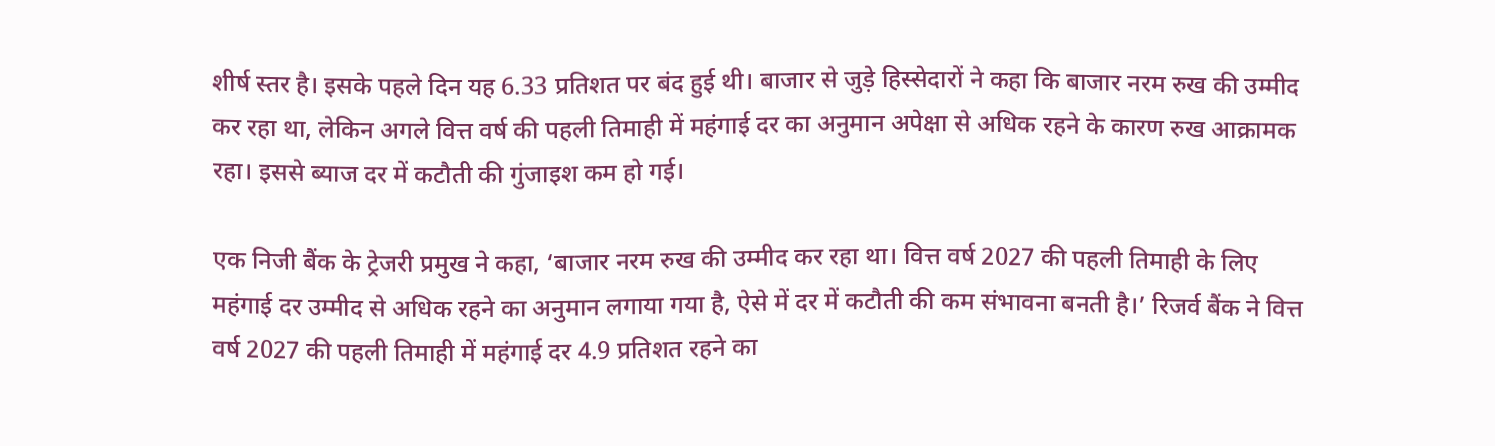शीर्ष स्तर है। इसके पहले दिन यह 6.33 प्रतिशत पर बंद हुई थी। बाजार से जुड़े हिस्सेदारों ने कहा कि बाजार नरम रुख की उम्मीद कर रहा था, लेकिन अगले वित्त वर्ष की पहली तिमाही में महंगाई दर का अनुमान अपेक्षा से अधिक रहने के कारण रुख आक्रामक रहा। इससे ब्याज दर में कटौती की गुंजाइश कम हो गई।

एक निजी बैंक के ट्रेजरी प्रमुख ने कहा, ‘बाजार नरम रुख की उम्मीद कर रहा था। वित्त वर्ष 2027 की पहली तिमाही के लिए महंगाई दर उम्मीद से अधिक रहने का अनुमान लगाया गया है, ऐसे में दर में कटौती की कम संभावना बनती है।’ रिजर्व बैंक ने वित्त वर्ष 2027 की पहली तिमाही में महंगाई दर 4.9 प्रतिशत रहने का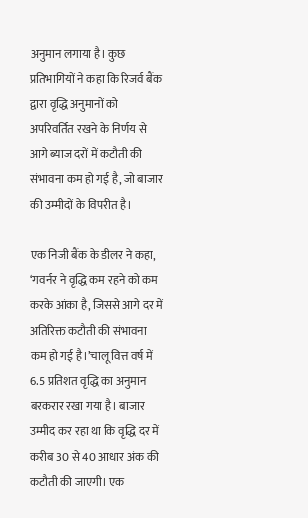अनुमान लगाया है। कुछ प्रतिभागियों ने कहा कि रिजर्व बैंक द्वारा वृद्धि अनुमानों को अपरिवर्तित रखने के निर्णय से आगे ब्याज दरों में कटौती की संभावना कम हो गई है, जो बाजार की उम्मीदों के विपरीत है।

एक निजी बैंक के डीलर ने कहा, ‘गवर्नर ने वृद्धि कम रहने को कम करके आंका है, जिससे आगे दर में अतिरिक्त कटौती की संभावना कम हो गई है।’चालू वित्त वर्ष में 6.5 प्रतिशत वृद्धि का अनुमान बरकरार रखा गया है। बाजार उम्मीद कर रहा था कि वृद्धि दर में करीब 30 से 40 आधार अंक की कटौती की जाएगी। एक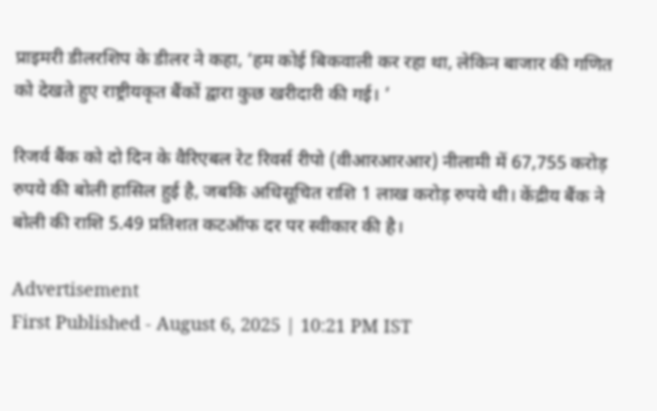प्राइमरी डीलरशिप के डीलर ने कहा, ‘हम कोई बिकवाली कर रहा था, लेकिन बाजार की गणित को देखते हुए राष्ट्रीयकृत बैंकों द्वारा कुछ खरीदारी की गई। ’

रिजर्व बैंक को दो दिन के वैरिएबल रेट रिवर्स रीपो (वीआरआरआर) नीलामी में 67,755 करोड़ रुपये की बोली हासिल हुई है, जबकि अधिसूचित राशि 1 लाख करोड़ रुपये थी। केंद्रीय बैंक ने बोली की राशि 5.49 प्रतिशत कटऑफ दर पर स्वीकार की है।

Advertisement
First Published - August 6, 2025 | 10:21 PM IST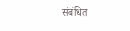संबंधित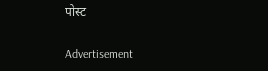पोस्ट

Advertisement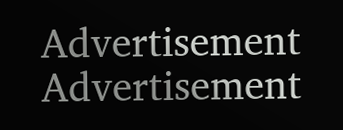Advertisement
Advertisement